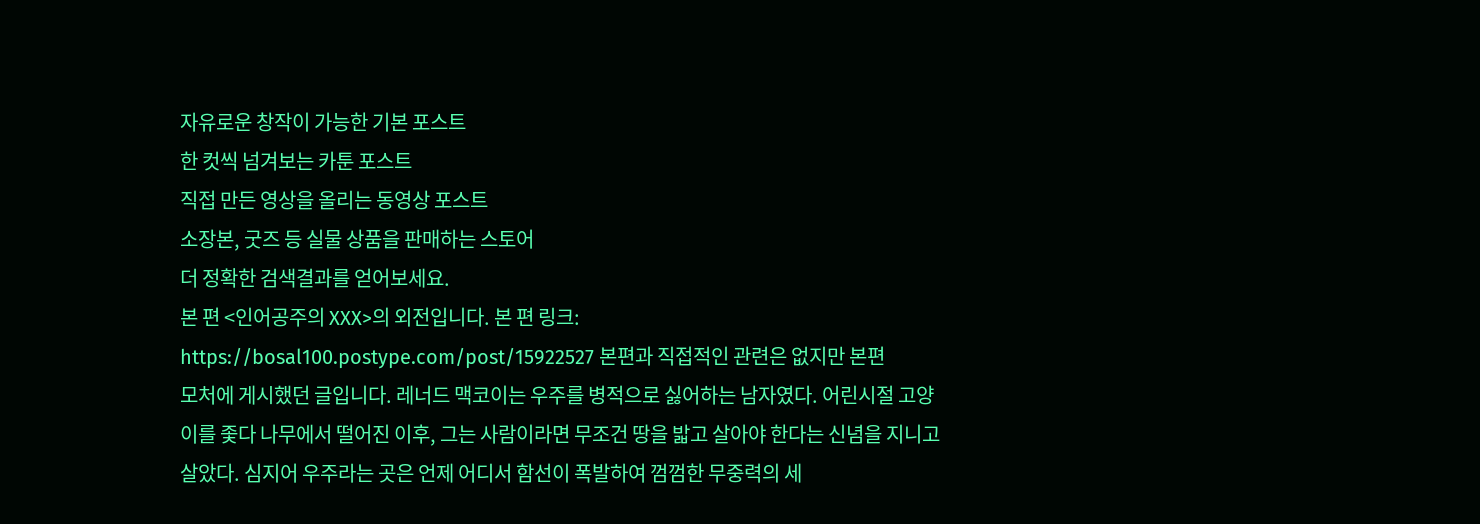자유로운 창작이 가능한 기본 포스트
한 컷씩 넘겨보는 카툰 포스트
직접 만든 영상을 올리는 동영상 포스트
소장본, 굿즈 등 실물 상품을 판매하는 스토어
더 정확한 검색결과를 얻어보세요.
본 편 <인어공주의 XXX>의 외전입니다. 본 편 링크: https://bosal100.postype.com/post/15922527 본편과 직접적인 관련은 없지만 본편
모처에 게시했던 글입니다. 레너드 맥코이는 우주를 병적으로 싫어하는 남자였다. 어린시절 고양이를 좇다 나무에서 떨어진 이후, 그는 사람이라면 무조건 땅을 밟고 살아야 한다는 신념을 지니고 살았다. 심지어 우주라는 곳은 언제 어디서 함선이 폭발하여 껌껌한 무중력의 세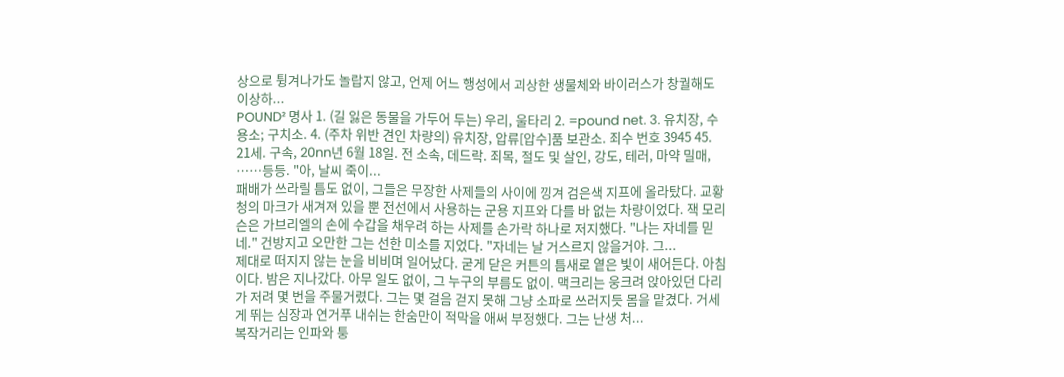상으로 튕겨나가도 놀랍지 않고, 언제 어느 행성에서 괴상한 생물체와 바이러스가 창궐해도 이상하...
POUND² 명사 1. (길 잃은 동물을 가두어 두는) 우리, 울타리 2. =pound net. 3. 유치장, 수용소; 구치소. 4. (주차 위반 견인 차량의) 유치장, 압류[압수]품 보관소. 죄수 번호 3945 45. 21세. 구속, 20nn년 6월 18일. 전 소속, 데드락. 죄목, 절도 및 살인, 강도, 테러, 마약 밀매, ……등등. "아, 날씨 죽이...
패배가 쓰라릴 틈도 없이, 그들은 무장한 사제들의 사이에 낑겨 검은색 지프에 올라탔다. 교황청의 마크가 새겨져 있을 뿐 전선에서 사용하는 군용 지프와 다를 바 없는 차량이었다. 잭 모리슨은 가브리엘의 손에 수갑을 채우려 하는 사제를 손가락 하나로 저지했다. "나는 자네를 믿네." 건방지고 오만한 그는 선한 미소를 지었다. "자네는 날 거스르지 않을거야. 그...
제대로 떠지지 않는 눈을 비비며 일어났다. 굳게 닫은 커튼의 틈새로 옅은 빛이 새어든다. 아침이다. 밤은 지나갔다. 아무 일도 없이, 그 누구의 부름도 없이. 맥크리는 웅크려 앉아있던 다리가 저려 몇 번을 주물거렸다. 그는 몇 걸음 걷지 못해 그냥 소파로 쓰러지듯 몸을 맡겼다. 거세게 뛰는 심장과 연거푸 내쉬는 한숨만이 적막을 애써 부정했다. 그는 난생 처...
복작거리는 인파와 퉁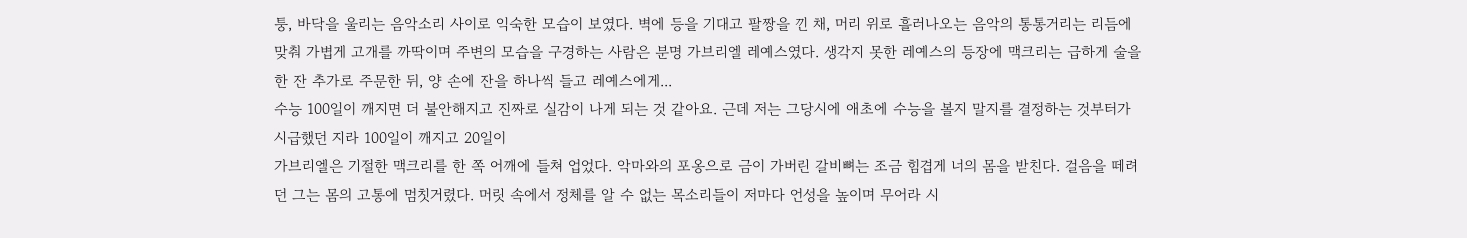퉁, 바닥을 울리는 음악소리 사이로 익숙한 모습이 보였다. 벽에 등을 기대고 팔짱을 낀 채, 머리 위로 흘러나오는 음악의 통통거리는 리듬에 맞춰 가볍게 고개를 까딱이며 주변의 모습을 구경하는 사람은 분명 가브리엘 레예스였다. 생각지 못한 레예스의 등장에 맥크리는 급하게 술을 한 잔 추가로 주문한 뒤, 양 손에 잔을 하나씩 들고 레예스에게...
수능 100일이 깨지면 더 불안해지고 진짜로 실감이 나게 되는 것 같아요. 근데 저는 그당시에 애초에 수능을 볼지 말지를 결정하는 것부터가 시급했던 지라 100일이 깨지고 20일이
가브리엘은 기절한 맥크리를 한 쪽 어깨에 들쳐 업었다. 악마와의 포옹으로 금이 가버린 갈비뼈는 조금 힘겹게 너의 몸을 받친다. 걸음을 떼려던 그는 몸의 고통에 멈칫거렸다. 머릿 속에서 정체를 알 수 없는 목소리들이 저마다 언성을 높이며 무어라 시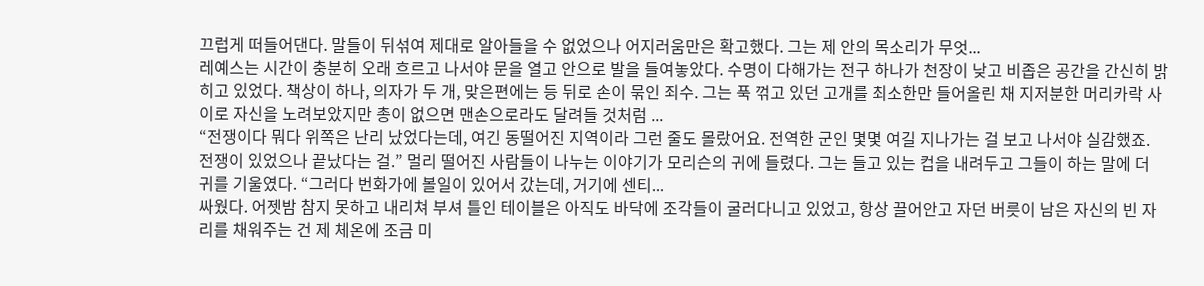끄럽게 떠들어댄다. 말들이 뒤섞여 제대로 알아들을 수 없었으나 어지러움만은 확고했다. 그는 제 안의 목소리가 무엇...
레예스는 시간이 충분히 오래 흐르고 나서야 문을 열고 안으로 발을 들여놓았다. 수명이 다해가는 전구 하나가 천장이 낮고 비좁은 공간을 간신히 밝히고 있었다. 책상이 하나, 의자가 두 개, 맞은편에는 등 뒤로 손이 묶인 죄수. 그는 푹 꺾고 있던 고개를 최소한만 들어올린 채 지저분한 머리카락 사이로 자신을 노려보았지만 총이 없으면 맨손으로라도 달려들 것처럼 ...
“전쟁이다 뭐다 위쪽은 난리 났었다는데, 여긴 동떨어진 지역이라 그런 줄도 몰랐어요. 전역한 군인 몇몇 여길 지나가는 걸 보고 나서야 실감했죠. 전쟁이 있었으나 끝났다는 걸.” 멀리 떨어진 사람들이 나누는 이야기가 모리슨의 귀에 들렸다. 그는 들고 있는 컵을 내려두고 그들이 하는 말에 더 귀를 기울였다. “그러다 번화가에 볼일이 있어서 갔는데, 거기에 센티...
싸웠다. 어젯밤 참지 못하고 내리쳐 부셔 틀인 테이블은 아직도 바닥에 조각들이 굴러다니고 있었고, 항상 끌어안고 자던 버릇이 남은 자신의 빈 자리를 채워주는 건 제 체온에 조금 미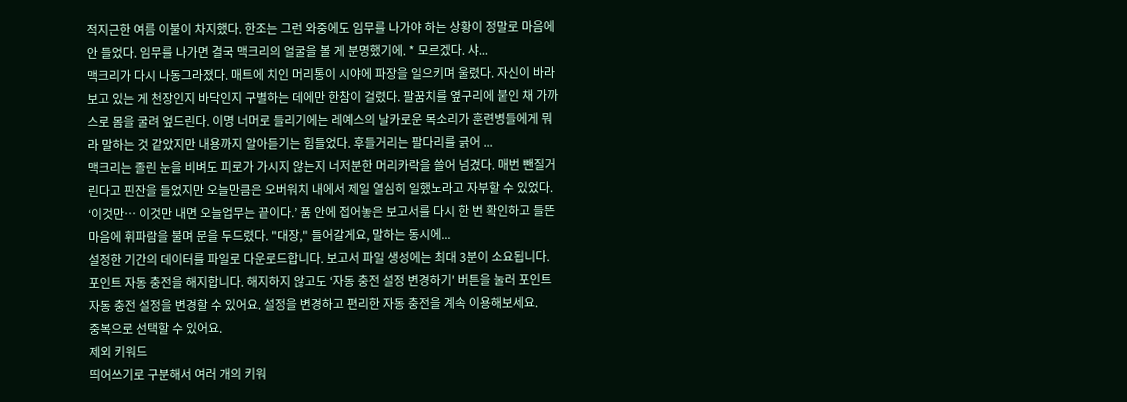적지근한 여름 이불이 차지했다. 한조는 그런 와중에도 임무를 나가야 하는 상황이 정말로 마음에 안 들었다. 임무를 나가면 결국 맥크리의 얼굴을 볼 게 분명했기에. * 모르겠다. 샤...
맥크리가 다시 나동그라졌다. 매트에 치인 머리통이 시야에 파장을 일으키며 울렸다. 자신이 바라보고 있는 게 천장인지 바닥인지 구별하는 데에만 한참이 걸렸다. 팔꿈치를 옆구리에 붙인 채 가까스로 몸을 굴려 엎드린다. 이명 너머로 들리기에는 레예스의 날카로운 목소리가 훈련병들에게 뭐라 말하는 것 같았지만 내용까지 알아듣기는 힘들었다. 후들거리는 팔다리를 긁어 ...
맥크리는 졸린 눈을 비벼도 피로가 가시지 않는지 너저분한 머리카락을 쓸어 넘겼다. 매번 뺀질거린다고 핀잔을 들었지만 오늘만큼은 오버워치 내에서 제일 열심히 일했노라고 자부할 수 있었다. ‘이것만… 이것만 내면 오늘업무는 끝이다.’ 품 안에 접어놓은 보고서를 다시 한 번 확인하고 들뜬 마음에 휘파람을 불며 문을 두드렸다. "대장," 들어갈게요, 말하는 동시에...
설정한 기간의 데이터를 파일로 다운로드합니다. 보고서 파일 생성에는 최대 3분이 소요됩니다.
포인트 자동 충전을 해지합니다. 해지하지 않고도 ‘자동 충전 설정 변경하기' 버튼을 눌러 포인트 자동 충전 설정을 변경할 수 있어요. 설정을 변경하고 편리한 자동 충전을 계속 이용해보세요.
중복으로 선택할 수 있어요.
제외 키워드
띄어쓰기로 구분해서 여러 개의 키워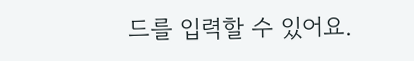드를 입력할 수 있어요.